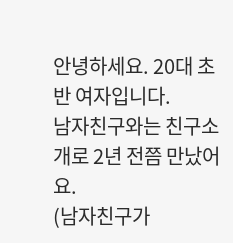안녕하세요. 20대 초반 여자입니다.
남자친구와는 친구소개로 2년 전쯤 만났어요.
(남자친구가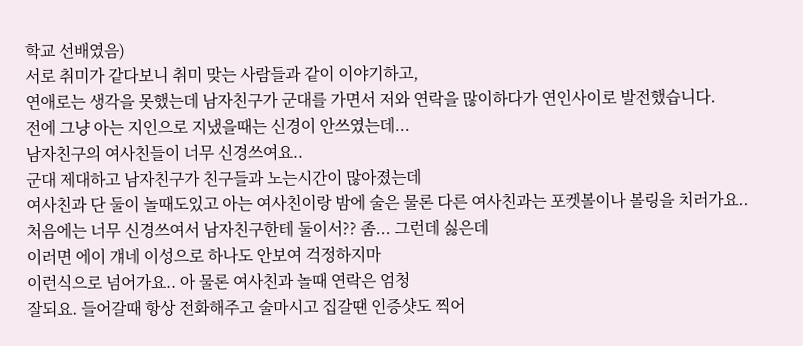학교 선배였음)
서로 취미가 같다보니 취미 맞는 사람들과 같이 이야기하고,
연애로는 생각을 못했는데 남자친구가 군대를 가면서 저와 연락을 많이하다가 연인사이로 발전했습니다.
전에 그냥 아는 지인으로 지냈을때는 신경이 안쓰였는데...
남자친구의 여사친들이 너무 신경쓰여요..
군대 제대하고 남자친구가 친구들과 노는시간이 많아졌는데
여사친과 단 둘이 놀때도있고 아는 여사친이랑 밤에 술은 물론 다른 여사친과는 포켓볼이나 볼링을 치러가요..
처음에는 너무 신경쓰여서 남자친구한테 둘이서?? 좀... 그런데 싫은데
이러면 에이 걔네 이성으로 하나도 안보여 걱정하지마
이런식으로 넘어가요.. 아 물론 여사친과 놀때 연락은 엄청
잘되요. 들어갈때 항상 전화해주고 술마시고 집갈땐 인증샷도 찍어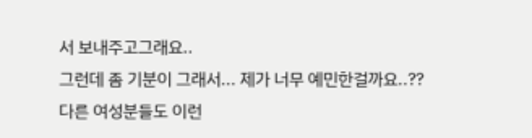서 보내주고그래요..
그런데 좀 기분이 그래서... 제가 너무 예민한걸까요..??
다른 여성분들도 이런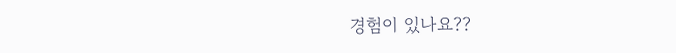경험이 있나요??